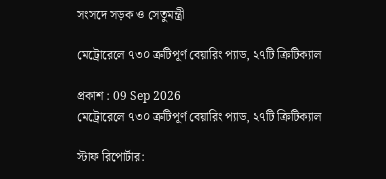সংসদে সড়ক ও সেতুমন্ত্রী

মেট্রোরেলে ৭৩০ ত্রুটিপূর্ণ বেয়ারিং প্যাড, ২৭টি ক্রিটিক্যাল

প্রকাশ : 09 Sep 2026
মেট্রোরেলে ৭৩০ ত্রুটিপূর্ণ বেয়ারিং প্যাড, ২৭টি ক্রিটিক্যাল

স্টাফ রিপোর্টার: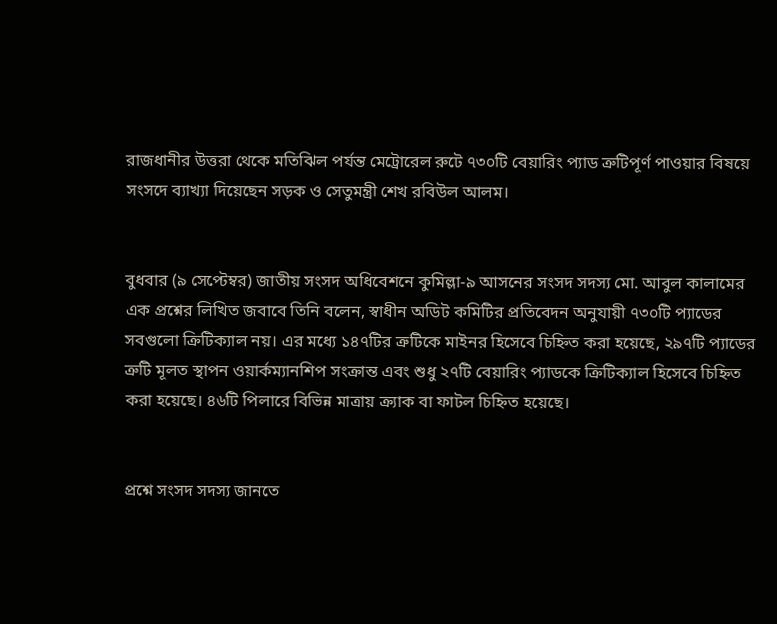রাজধানীর উত্তরা থেকে মতিঝিল পর্যন্ত মেট্রোরেল রুটে ৭৩০টি বেয়ারিং প্যাড ত্রুটিপূর্ণ পাওয়ার বিষয়ে সংসদে ব্যাখ্যা দিয়েছেন সড়ক ও সেতুমন্ত্রী শেখ রবিউল আলম।


বুধবার (৯ সেপ্টেম্বর) জাতীয় সংসদ অধিবেশনে কুমিল্লা-৯ আসনের সংসদ সদস্য মো. আবুল কালামের এক প্রশ্নের লিখিত জবাবে তিনি বলেন, স্বাধীন অডিট কমিটির প্রতিবেদন অনুযায়ী ৭৩০টি প্যাডের সবগুলো ক্রিটিক্যাল নয়। এর মধ্যে ১৪৭টির ত্রুটিকে মাইনর হিসেবে চিহ্নিত করা হয়েছে, ২৯৭টি প্যাডের ত্রুটি মূলত স্থাপন ওয়ার্কম্যানশিপ সংক্রান্ত এবং শুধু ২৭টি বেয়ারিং প্যাডকে ক্রিটিক্যাল হিসেবে চিহ্নিত করা হয়েছে। ৪৬টি পিলারে বিভিন্ন মাত্রায় ক্র্যাক বা ফাটল চিহ্নিত হয়েছে।


প্রশ্নে সংসদ সদস্য জানতে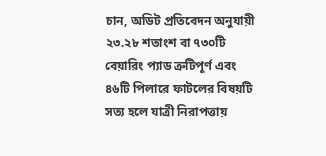চান, অডিট প্রতিবেদন অনুযায়ী ২৩.২৮ শতাংশ বা ৭৩০টি বেয়ারিং প্যাড ত্রুটিপূর্ণ এবং ৪৬টি পিলারে ফাটলের বিষয়টি সত্য হলে যাত্রী নিরাপত্তায়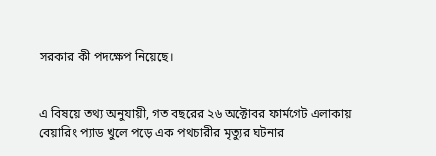সরকার কী পদক্ষেপ নিয়েছে।


এ বিষয়ে তথ্য অনুযায়ী, গত বছরের ২৬ অক্টোবর ফার্মগেট এলাকায় বেয়ারিং প্যাড খুলে পড়ে এক পথচারীর মৃত্যুর ঘটনার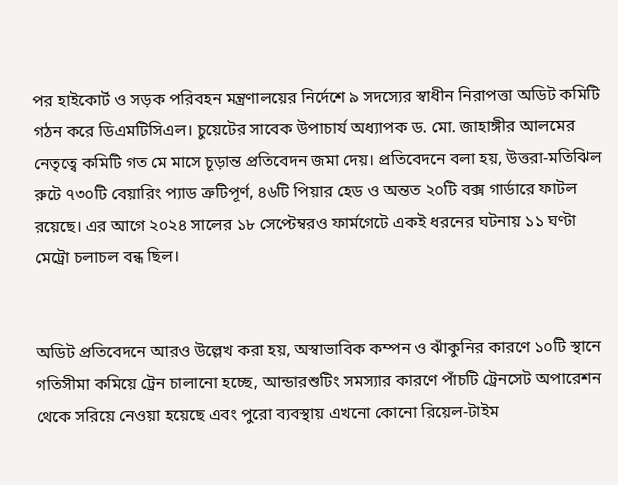পর হাইকোর্ট ও সড়ক পরিবহন মন্ত্রণালয়ের নির্দেশে ৯ সদস্যের স্বাধীন নিরাপত্তা অডিট কমিটি গঠন করে ডিএমটিসিএল। চুয়েটের সাবেক উপাচার্য অধ্যাপক ড. মো. জাহাঙ্গীর আলমের নেতৃত্বে কমিটি গত মে মাসে চূড়ান্ত প্রতিবেদন জমা দেয়। প্রতিবেদনে বলা হয়, উত্তরা-মতিঝিল রুটে ৭৩০টি বেয়ারিং প্যাড ত্রুটিপূর্ণ, ৪৬টি পিয়ার হেড ও অন্তত ২০টি বক্স গার্ডারে ফাটল রয়েছে। এর আগে ২০২৪ সালের ১৮ সেপ্টেম্বরও ফার্মগেটে একই ধরনের ঘটনায় ১১ ঘণ্টা মেট্রো চলাচল বন্ধ ছিল।


অডিট প্রতিবেদনে আরও উল্লেখ করা হয়, অস্বাভাবিক কম্পন ও ঝাঁকুনির কারণে ১০টি স্থানে গতিসীমা কমিয়ে ট্রেন চালানো হচ্ছে, আন্ডারশুটিং সমস্যার কারণে পাঁচটি ট্রেনসেট অপারেশন থেকে সরিয়ে নেওয়া হয়েছে এবং পুরো ব্যবস্থায় এখনো কোনো রিয়েল-টাইম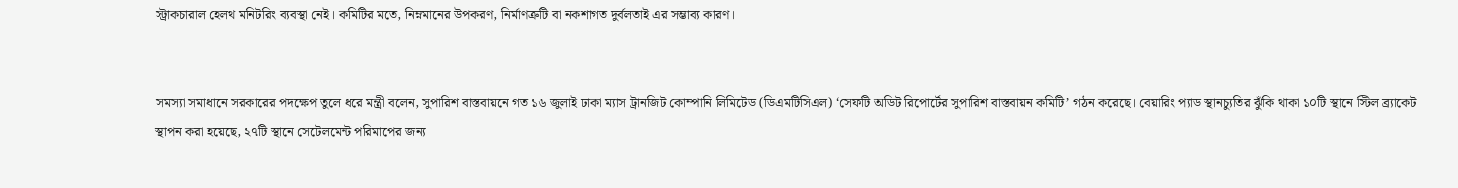স্ট্রাকচারাল হেলথ মনিটরিং ব্যবস্থা নেই। কমিটির মতে, নিম্নমানের উপকরণ, নির্মাণত্রুটি বা নকশাগত দুর্বলতাই এর সম্ভাব্য কারণ।


সমস্যা সমাধানে সরকারের পদক্ষেপ তুলে ধরে মন্ত্রী বলেন, সুপারিশ বাস্তবায়নে গত ১৬ জুলাই ঢাকা ম্যাস ট্রানজিট কোম্পানি লিমিটেড (ডিএমটিসিএল) ‘সেফটি অডিট রিপোর্টের সুপারিশ বাস্তবায়ন কমিটি’ গঠন করেছে। বেয়ারিং প্যাড স্থানচ্যুতির ঝুঁকি থাকা ১০টি স্থানে স্টিল ব্র্যাকেট স্থাপন করা হয়েছে, ২৭টি স্থানে সেটেলমেন্ট পরিমাপের জন্য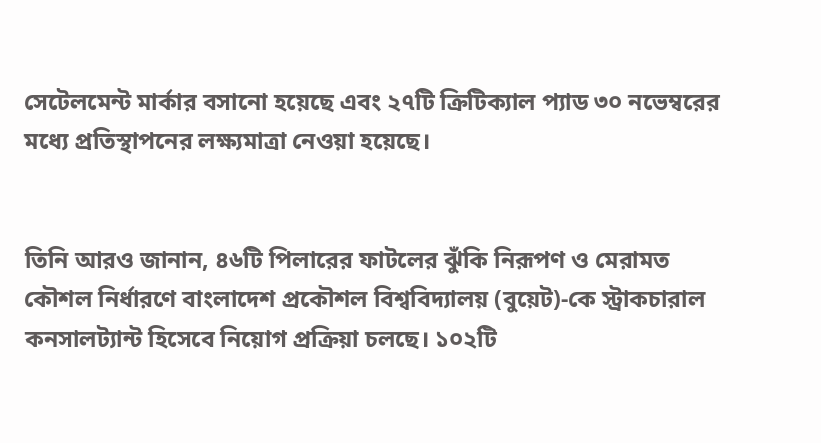সেটেলমেন্ট মার্কার বসানো হয়েছে এবং ২৭টি ক্রিটিক্যাল প্যাড ৩০ নভেম্বরের মধ্যে প্রতিস্থাপনের লক্ষ্যমাত্রা নেওয়া হয়েছে।


তিনি আরও জানান, ৪৬টি পিলারের ফাটলের ঝুঁকি নিরূপণ ও মেরামত কৌশল নির্ধারণে বাংলাদেশ প্রকৌশল বিশ্ববিদ্যালয় (বুয়েট)-কে স্ট্রাকচারাল কনসালট্যান্ট হিসেবে নিয়োগ প্রক্রিয়া চলছে। ১০২টি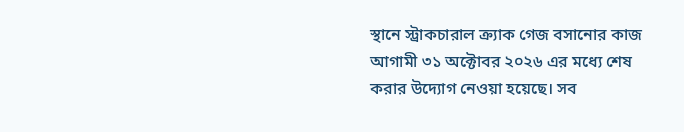স্থানে স্ট্রাকচারাল ক্র্যাক গেজ বসানোর কাজ আগামী ৩১ অক্টোবর ২০২৬ এর মধ্যে শেষ করার উদ্যোগ নেওয়া হয়েছে। সব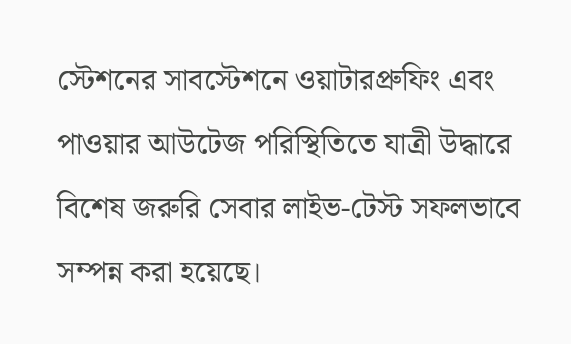স্টেশনের সাবস্টেশনে ওয়াটারপ্রুফিং এবং পাওয়ার আউটেজ পরিস্থিতিতে যাত্রী উদ্ধারে বিশেষ জরুরি সেবার লাইভ-টেস্ট সফলভাবে সম্পন্ন করা হয়েছে।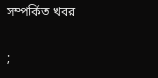সম্পর্কিত খবর

;